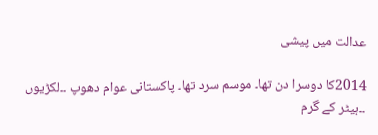عدالت میں پیشی

2014کا دوسرا دن تھا۔ موسم سرد تھا۔ پاکستانی عوام دھوپ ۔۔لکڑیوں ۔۔ہیٹر کے گرم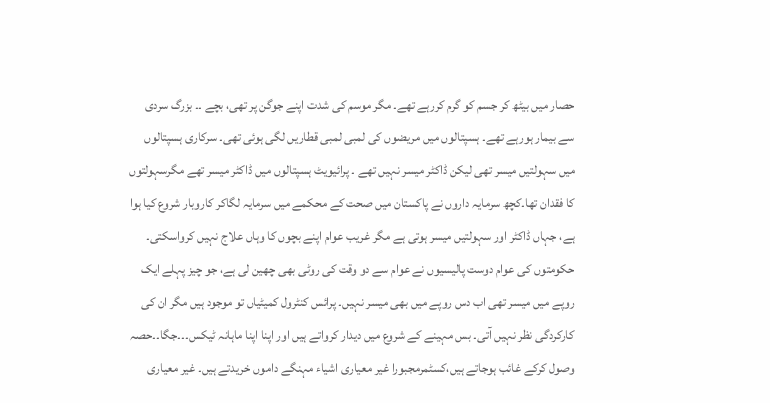حصار میں بیٹھ کر جسم کو گرم کررہے تھے۔ مگر موسم کی شدت اپنے جوگن پر تھی، بچے ۔۔ بزرگ سردی سے بیمار ہورہے تھے۔ ہسپتالوں میں مریضوں کی لمبی لمبی قطاریں لگی ہوئی تھی۔ سرکاری ہسپتالوں میں سہولتیں میسر تھی لیکن ڈاکٹر میسر نہیں تھے ۔ پرائیویٹ ہسپتالوں میں ڈاکٹر میسر تھے مگرسہولتوں کا فقدان تھا۔کچھ سرمایہ داروں نے پاکستان میں صحت کے محکمے میں سرمایہ لگاکر کاروبار شروع کیا ہوا ہے، جہاں ڈاکٹر اور سہولتیں میسر ہوتی ہے مگر غریب عوام اپنے بچوں کا وہاں علاج نہیں کرواسکتی۔ حکومتوں کی عوام دوست پالیسیوں نے عوام سے دو وقت کی روٹی بھی چھین لی ہے، جو چیز پہلے ایک روپے میں میسر تھی اب دس روپے میں بھی میسر نہیں۔ پرائس کنٹرول کمیٹیاں تو موجود ہیں مگر ان کی کارکردگی نظر نہیں آتی۔ بس مہینے کے شروع میں دیدار کرواتے ہیں اور اپنا اپنا ماہانہ ٹیکس۔۔۔جگا۔۔حصہ وصول کرکے غائب ہوجاتے ہیں،کسٹمرمجبورا غیر معیاری اشیاء مہنگے داموں خریدتے ہیں۔ غیر معیاری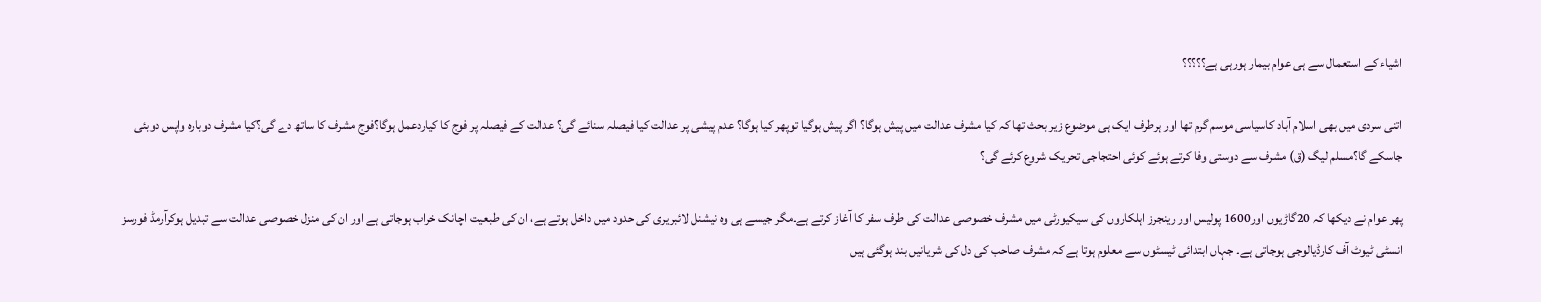اشیاء کے استعمال سے ہی عوام بیمار ہورہی ہے؟؟؟؟؟

اتنی سردی میں بھی اسلام آباد کاسیاسی موسم گرم تھا اور ہرطرف ایک ہی موضوع زیر بحث تھا کہ کیا مشرف عدالت میں پیش ہوگا؟ اگر پیش ہوگیا توپھر کیا ہوگا؟ عدم پیشی پر عدالت کیا فیصلہ سنائے گی؟ عدالت کے فیصلہ پر فوج کا کیاردعمل ہوگا؟فوج مشرف کا ساتھ دے گی؟کیا مشرف دوبارہ واپس دوبئی جاسکے گا؟مسلم لیگ (ق) مشرف سے دوستی وفا کرتے ہوئے کوئی احتجاجی تحریک شروع کرئے گی؟

پھر عوام نے دیکھا کہ 20گاڑیوں اور1600 پولیس اور رینجرز اہلکاروں کی سیکیورٹی میں مشرف خصوصی عدالت کی طرف سفر کا آغاز کرتے ہے۔مگر جیسے ہی وہ نیشنل لائبریری کی حدود میں داخل ہوتے ہے، ان کی طبعیت اچانک خراب ہوجاتی ہے اور ان کی منزل خصوصی عدالت سے تبدیل ہوکرآرمڈ فورسز انسٹی ٹیوٹ آف کارڈیالوجی ہوجاتی ہے۔ جہاں ابتدائی ٹیسٹوں سے معلوم ہوتا ہے کہ مشرف صاحب کی دل کی شریانیں بند ہوگئی ہیں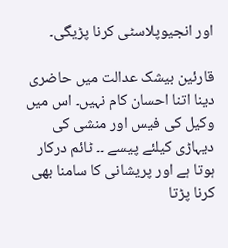اور انجیوپلاسٹی کرنا پڑیگی۔

قارئین بیشک عدالت میں حاضری دینا اتنا احسان کام نہیں۔ اس میں وکیل کی فیس اور منشی کی دیہاڑی کیلئے پیسے ۔۔ ٹائم درکار ہوتا ہے اور پریشانی کا سامنا بھی کرنا پڑتا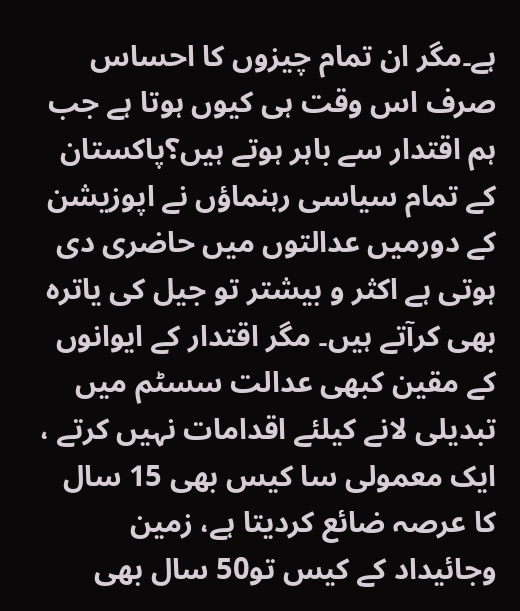ہے۔مگر ان تمام چیزوں کا احساس صرف اس وقت ہی کیوں ہوتا ہے جب ہم اقتدار سے باہر ہوتے ہیں؟پاکستان کے تمام سیاسی رہنماؤں نے اپوزیشن کے دورمیں عدالتوں میں حاضری دی ہوتی ہے اکثر و بیشتر تو جیل کی یاترہ بھی کرآتے ہیں۔ مگر اقتدار کے ایوانوں کے مقین کبھی عدالت سسٹم میں تبدیلی لانے کیلئے اقدامات نہیں کرتے ، ایک معمولی سا کیس بھی 15 سال کا عرصہ ضائع کردیتا ہے، زمین وجائیداد کے کیس تو50 سال بھی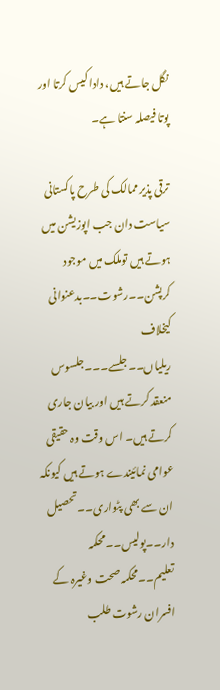نگل جاتے ہیں، دادا کیس کرتا اور پوتا فیصلہ سنتا ہے۔

ترقی پذیر ممالک کی طرح پاکستانی سیاست دان جب اپوزیشن میں ہوتے ہیں توملک میں موجود کرپشن۔۔رشوت۔۔بدعنوانی کیخلاف ریلیاں۔۔جلسے۔۔۔جلسوس منعقد کرتے ہیں اور بیان جاری کرتے ہیں۔ اس وقت وہ حقیقی عوامی نمائیندے ہوتے ہیں کیونکہ ان سے بھی پٹواری۔۔تحصیل دار۔۔پولیس۔۔محکمہ تعلیم۔۔محکمہ صحت وغیرہ کے افسران رشوت طلب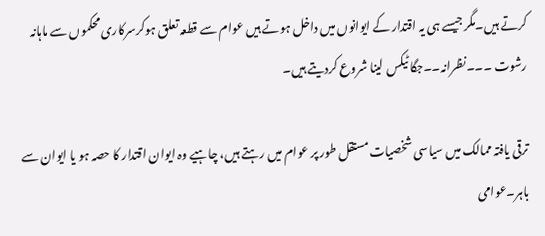کرتے ہیں۔مگر جیسے ہی یہ اقتدار کے ایوانوں میں داخل ہوتے ہیں عوام سے قطعہ تعلق ہوکرسرکاری محکموں سے ماہانہ رشوت ۔۔۔نظرانہ۔۔جگا ٹیکس لینا شروع کردیتے ہیں۔

ترقی یافتہ ممالک میں سیاسی شخصیات مستقل طور پر عوام میں رہتے ہیں، چاہیے وہ ایوان اقتدار کا حصہ ہو یا ایوان سے باہر۔عوامی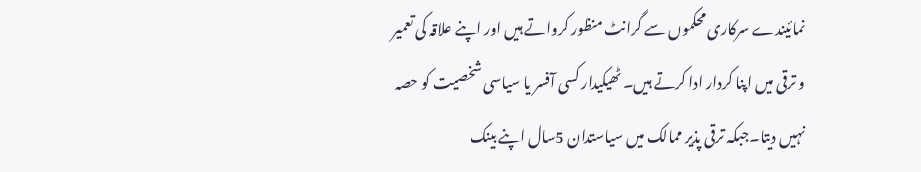نمائیندے سرکاری محکموں سے گرانٹ منظور کرواتے ہیں اور اپنے علاقہ کی تعمیر و ترقی میں اپنا کردار ادا کرتے ہیں۔ ٹھیکیدار کسی آفسر یا سیاسی شخصیت کو حصہ نہیں دیتا۔جبکہ ترقی پذیر ممالک میں سیاستدان 5سال اپنے بینک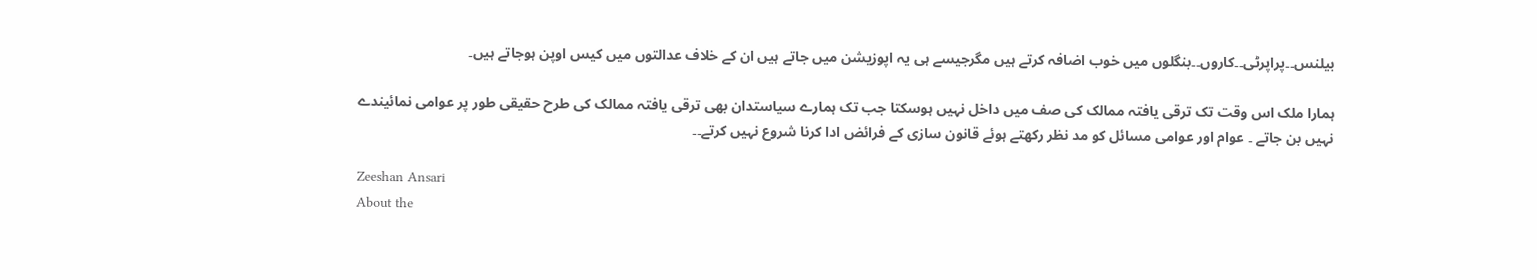بیلنس۔۔پراپرٹی۔۔کاروں۔۔بنگلوں میں خوب اضافہ کرتے ہیں مگرجیسے ہی یہ اپوزیشن میں جاتے ہیں ان کے خلاف عدالتوں میں کیس اوپن ہوجاتے ہیں۔

ہمارا ملک اس وقت تک ترقی یافتہ ممالک کی صف میں داخل نہیں ہوسکتا جب تک ہمارے سیاستدان بھی ترقی یافتہ ممالک کی طرح حقیقی طور پر عوامی نمائیندے نہیں بن جاتے ۔ عوام اور عوامی مسائل کو مد نظر رکھتے ہوئے قانون سازی کے فرائض ادا کرنا شروع نہیں کرتے۔۔

Zeeshan Ansari
About the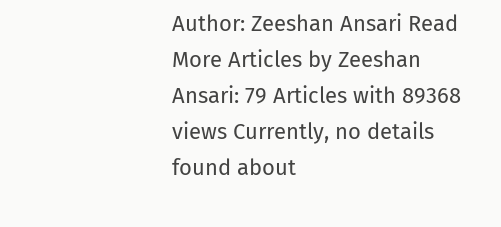Author: Zeeshan Ansari Read More Articles by Zeeshan Ansari: 79 Articles with 89368 views Currently, no details found about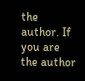the author. If you are the author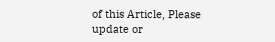of this Article, Please update or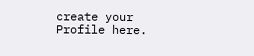create your Profile here.